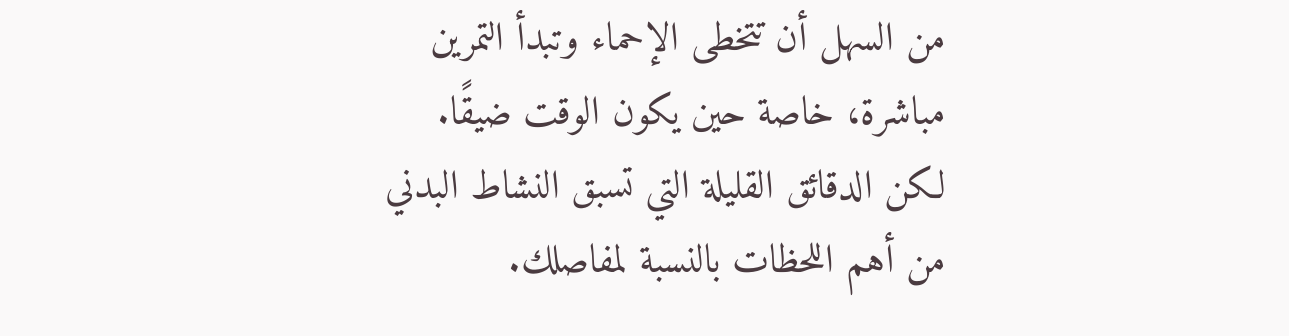من السهل أن تتخطى الإحماء وتبدأ التمرين مباشرة، خاصة حين يكون الوقت ضيقًا. لكن الدقائق القليلة التي تسبق النشاط البدني من أهم اللحظات بالنسبة لمفاصلك.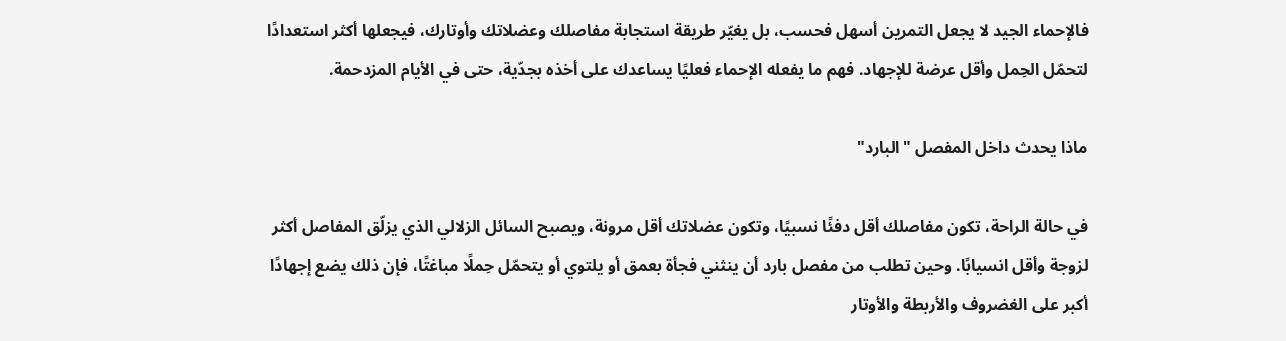فالإحماء الجيد لا يجعل التمرين أسهل فحسب، بل يغيّر طريقة استجابة مفاصلك وعضلاتك وأوتارك، فيجعلها أكثر استعدادًا لتحمّل الحِمل وأقل عرضة للإجهاد. فهم ما يفعله الإحماء فعليًا يساعدك على أخذه بجدّية، حتى في الأيام المزدحمة.

ماذا يحدث داخل المفصل "البارد"

في حالة الراحة، تكون مفاصلك أقل دفئًا نسبيًا، وتكون عضلاتك أقل مرونة، ويصبح السائل الزلالي الذي يزلّق المفاصل أكثر لزوجة وأقل انسيابًا. وحين تطلب من مفصل بارد أن ينثني فجأة بعمق أو يلتوي أو يتحمّل حِملًا مباغتًا، فإن ذلك يضع إجهادًا أكبر على الغضروف والأربطة والأوتار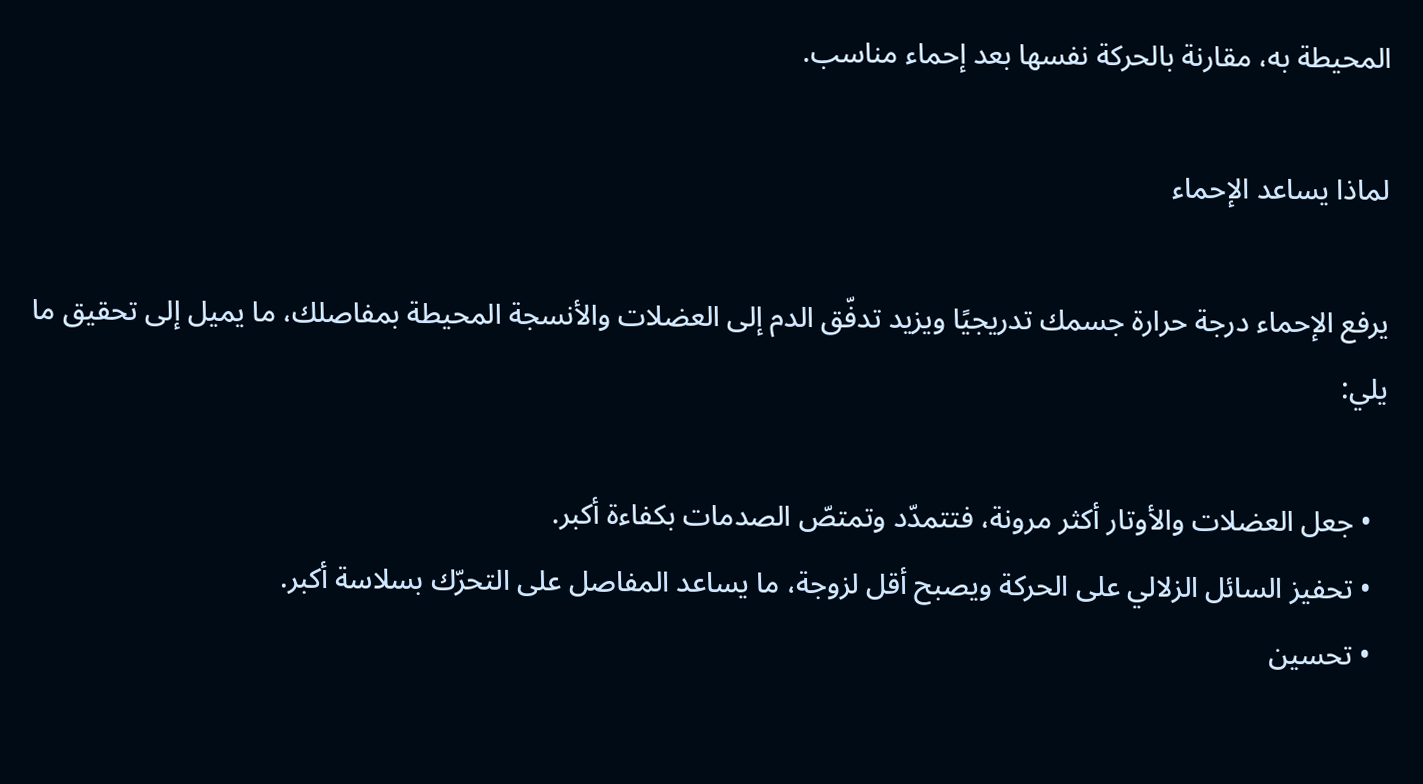المحيطة به، مقارنة بالحركة نفسها بعد إحماء مناسب.

لماذا يساعد الإحماء

يرفع الإحماء درجة حرارة جسمك تدريجيًا ويزيد تدفّق الدم إلى العضلات والأنسجة المحيطة بمفاصلك، ما يميل إلى تحقيق ما يلي:

  • جعل العضلات والأوتار أكثر مرونة، فتتمدّد وتمتصّ الصدمات بكفاءة أكبر.
  • تحفيز السائل الزلالي على الحركة ويصبح أقل لزوجة، ما يساعد المفاصل على التحرّك بسلاسة أكبر.
  • تحسين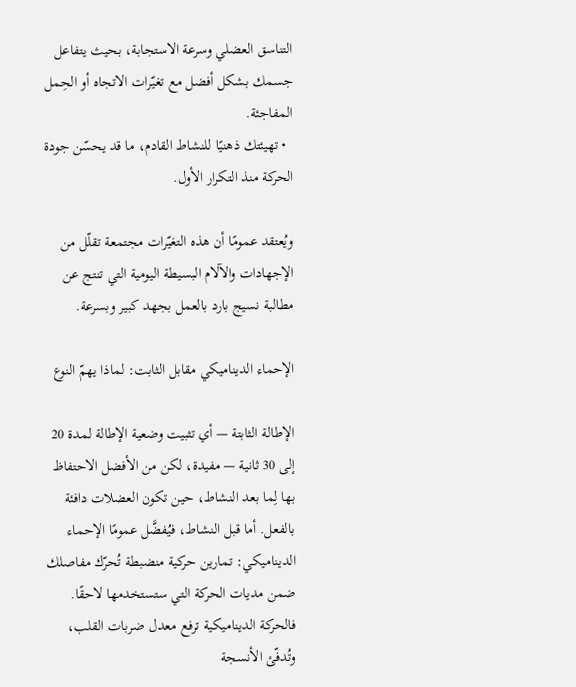التناسق العضلي وسرعة الاستجابة، بحيث يتفاعل جسمك بشكل أفضل مع تغيّرات الاتجاه أو الحِمل المفاجئة.
  • تهيئتك ذهنيًا للنشاط القادم، ما قد يحسّن جودة الحركة منذ التكرار الأول.

ويُعتقد عمومًا أن هذه التغيّرات مجتمعة تقلّل من الإجهادات والآلام البسيطة اليومية التي تنتج عن مطالبة نسيج بارد بالعمل بجهد كبير وبسرعة.

الإحماء الديناميكي مقابل الثابت: لماذا يهمّ النوع

الإطالة الثابتة — أي تثبيت وضعية الإطالة لمدة 20 إلى 30 ثانية — مفيدة، لكن من الأفضل الاحتفاظ بها لِما بعد النشاط، حين تكون العضلات دافئة بالفعل. أما قبل النشاط، فيُفضَّل عمومًا الإحماء الديناميكي: تمارين حركية منضبطة تُحرّك مفاصلك ضمن مديات الحركة التي ستستخدمها لاحقًا. فالحركة الديناميكية ترفع معدل ضربات القلب، وتُدفّئ الأنسجة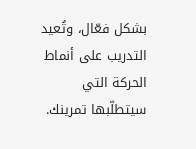بشكل فعّال، وتُعيد التدريب على أنماط الحركة التي سيتطلّبها تمرينك.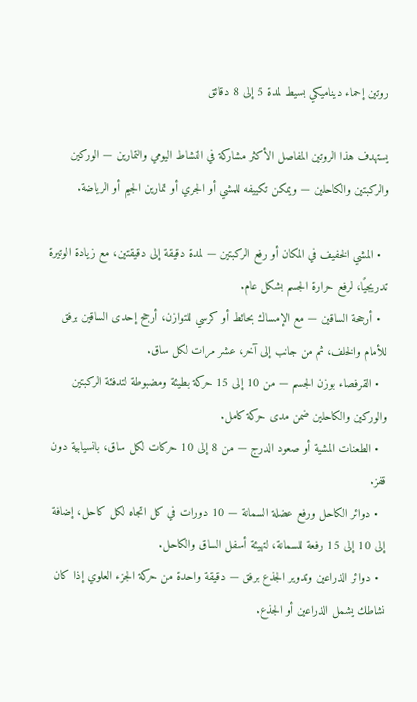روتين إحماء ديناميكي بسيط لمدة 5 إلى 8 دقائق

يستهدف هذا الروتين المفاصل الأكثر مشاركة في النشاط اليومي والتمارين — الوركين والركبتين والكاحلين — ويمكن تكييفه للمشي أو الجري أو تمارين الجيم أو الرياضة.

  • المشي الخفيف في المكان أو رفع الركبتين — لمدة دقيقة إلى دقيقتين، مع زيادة الوتيرة تدريجيًا، لرفع حرارة الجسم بشكل عام.
  • أرجحة الساقين — مع الإمساك بحائط أو كرسي للتوازن، أرجح إحدى الساقين برفق للأمام والخلف، ثم من جانب إلى آخر، عشر مرات لكل ساق.
  • القرفصاء بوزن الجسم — من 10 إلى 15 حركة بطيئة ومضبوطة لتدفئة الركبتين والوركين والكاحلين ضمن مدى حركة كامل.
  • الطعنات المشية أو صعود الدرج — من 8 إلى 10 حركات لكل ساق، بانسيابية دون قفز.
  • دوائر الكاحل ورفع عضلة السمانة — 10 دورات في كل اتجاه لكل كاحل، إضافة إلى 10 إلى 15 رفعة للسمانة، لتهيئة أسفل الساق والكاحل.
  • دوائر الذراعين وتدوير الجذع برفق — دقيقة واحدة من حركة الجزء العلوي إذا كان نشاطك يشمل الذراعين أو الجذع.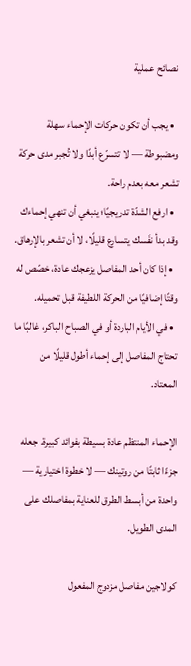نصائح عملية

  • يجب أن تكون حركات الإحماء سهلة ومضبوطة — لا تتسرّع أبدًا ولا تُجبر مدى حركة تشعر معه بعدم راحة.
  • ارفع الشدّة تدريجيًا؛ ينبغي أن تنهي إحماءك وقد بدأ نفَسك يتسارع قليلًا، لا أن تشعر بالإرهاق.
  • إذا كان أحد المفاصل يزعجك عادة، خصّص له وقتًا إضافيًا من الحركة اللطيفة قبل تحميله.
  • في الأيام الباردة أو في الصباح الباكر، غالبًا ما تحتاج المفاصل إلى إحماء أطول قليلًا من المعتاد.

الإحماء المنتظم عادة بسيطة بفوائد كبيرة. جعله جزءًا ثابتًا من روتينك — لا خطوة اختيارية — واحدة من أبسط الطرق للعناية بمفاصلك على المدى الطويل.

كولاجين مفاصل مزدوج المفعول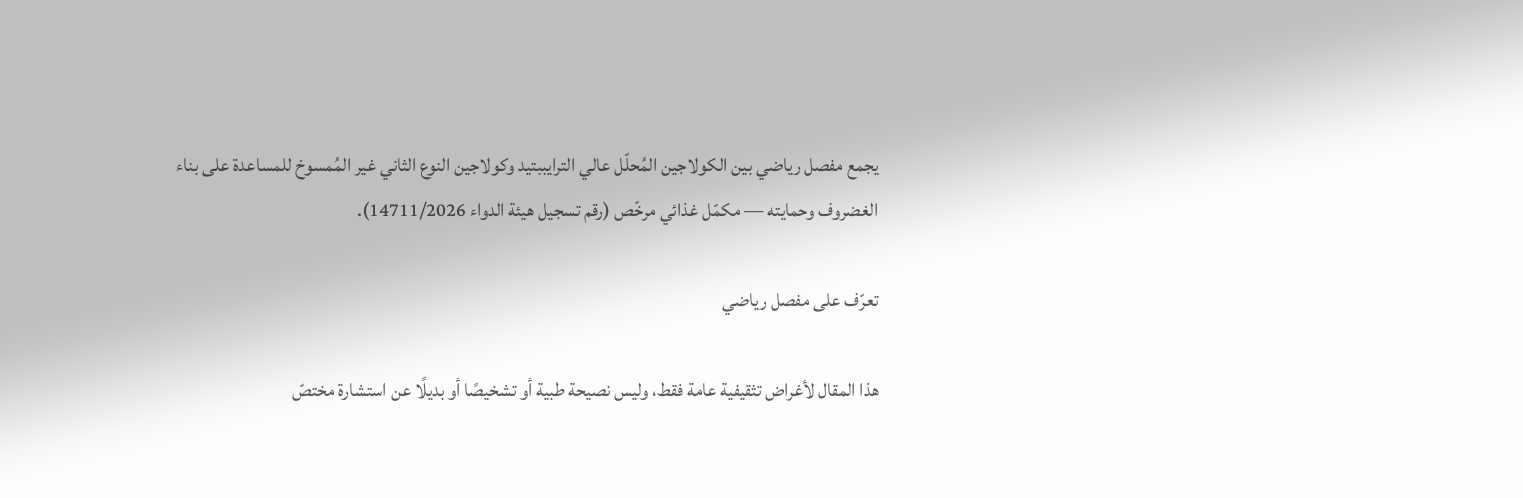يجمع مفصل رياضي بين الكولاجين المُحلّل عالي الترايببتيد وكولاجين النوع الثاني غير المُمسوخ للمساعدة على بناء الغضروف وحمايته — مكمّل غذائي مرخّص (رقم تسجيل هيئة الدواء 14711/2026).

تعرّف على مفصل رياضي

هذا المقال لأغراض تثقيفية عامة فقط، وليس نصيحة طبية أو تشخيصًا أو بديلًا عن استشارة مختصّ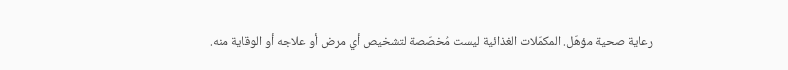رعاية صحية مؤهّل. المكمّلات الغذائية ليست مُخصّصة لتشخيص أي مرض أو علاجه أو الوقاية منه.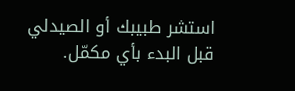استشر طبيبك أو الصيدلي قبل البدء بأي مكمّل.